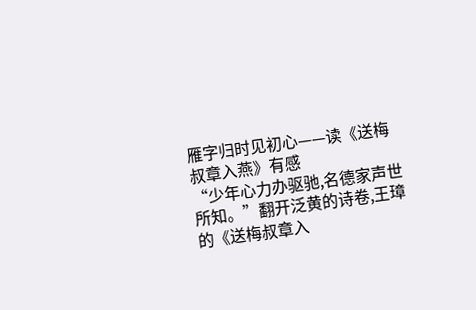雁字归时见初心——读《送梅叔章入燕》有感
“少年心力办驱驰,名德家声世所知。”翻开泛黄的诗卷,王璋的《送梅叔章入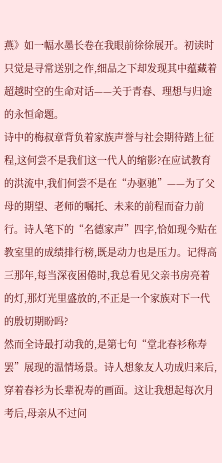燕》如一幅水墨长卷在我眼前徐徐展开。初读时只觉是寻常送别之作,细品之下却发现其中蕴藏着超越时空的生命对话——关于青春、理想与归途的永恒命题。
诗中的梅叔章背负着家族声誉与社会期待踏上征程,这何尝不是我们这一代人的缩影?在应试教育的洪流中,我们何尝不是在“办驱驰”——为了父母的期望、老师的嘱托、未来的前程而奋力前行。诗人笔下的“名德家声”四字,恰如现今贴在教室里的成绩排行榜,既是动力也是压力。记得高三那年,每当深夜困倦时,我总看见父亲书房亮着的灯,那灯光里盛放的,不正是一个家族对下一代的殷切期盼吗?
然而全诗最打动我的,是第七句“堂北春衫称寿罢”展现的温情场景。诗人想象友人功成归来后,穿着春衫为长辈祝寿的画面。这让我想起每次月考后,母亲从不过问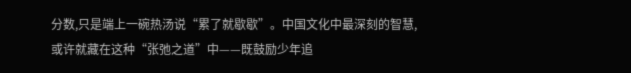分数,只是端上一碗热汤说“累了就歇歇”。中国文化中最深刻的智慧,或许就藏在这种“张弛之道”中——既鼓励少年追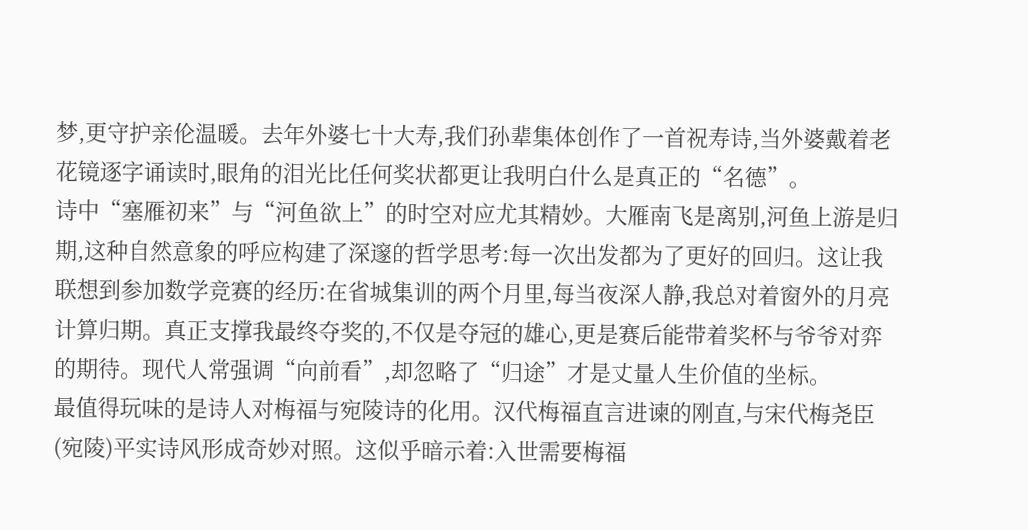梦,更守护亲伦温暖。去年外婆七十大寿,我们孙辈集体创作了一首祝寿诗,当外婆戴着老花镜逐字诵读时,眼角的泪光比任何奖状都更让我明白什么是真正的“名德”。
诗中“塞雁初来”与“河鱼欲上”的时空对应尤其精妙。大雁南飞是离别,河鱼上游是归期,这种自然意象的呼应构建了深邃的哲学思考:每一次出发都为了更好的回归。这让我联想到参加数学竞赛的经历:在省城集训的两个月里,每当夜深人静,我总对着窗外的月亮计算归期。真正支撑我最终夺奖的,不仅是夺冠的雄心,更是赛后能带着奖杯与爷爷对弈的期待。现代人常强调“向前看”,却忽略了“归途”才是丈量人生价值的坐标。
最值得玩味的是诗人对梅福与宛陵诗的化用。汉代梅福直言进谏的刚直,与宋代梅尧臣(宛陵)平实诗风形成奇妙对照。这似乎暗示着:入世需要梅福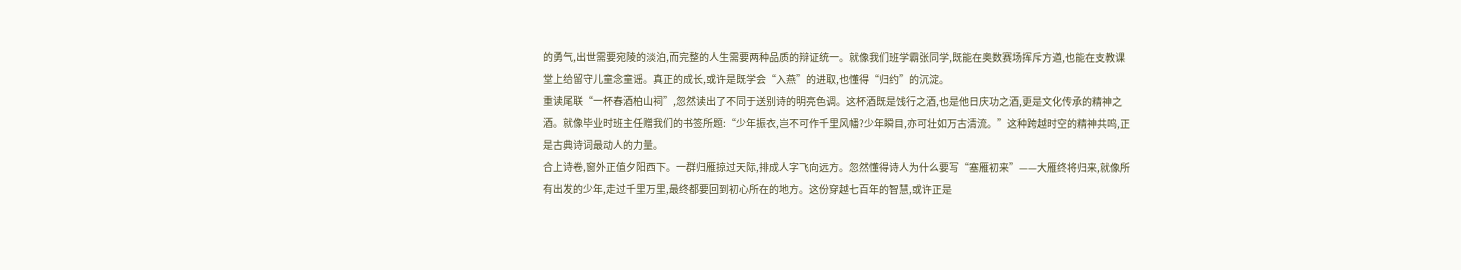的勇气,出世需要宛陵的淡泊,而完整的人生需要两种品质的辩证统一。就像我们班学霸张同学,既能在奥数赛场挥斥方遒,也能在支教课堂上给留守儿童念童谣。真正的成长,或许是既学会“入燕”的进取,也懂得“归约”的沉淀。
重读尾联“一杯春酒柏山祠”,忽然读出了不同于送别诗的明亮色调。这杯酒既是饯行之酒,也是他日庆功之酒,更是文化传承的精神之酒。就像毕业时班主任赠我们的书签所题:“少年振衣,岂不可作千里风幡?少年瞬目,亦可壮如万古清流。”这种跨越时空的精神共鸣,正是古典诗词最动人的力量。
合上诗卷,窗外正值夕阳西下。一群归雁掠过天际,排成人字飞向远方。忽然懂得诗人为什么要写“塞雁初来”——大雁终将归来,就像所有出发的少年,走过千里万里,最终都要回到初心所在的地方。这份穿越七百年的智慧,或许正是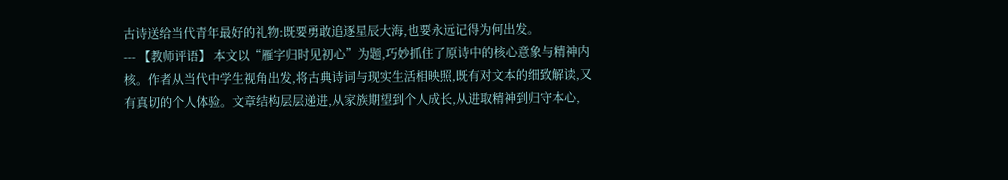古诗送给当代青年最好的礼物:既要勇敢追逐星辰大海,也要永远记得为何出发。
--- 【教师评语】 本文以“雁字归时见初心”为题,巧妙抓住了原诗中的核心意象与精神内核。作者从当代中学生视角出发,将古典诗词与现实生活相映照,既有对文本的细致解读,又有真切的个人体验。文章结构层层递进,从家族期望到个人成长,从进取精神到归守本心,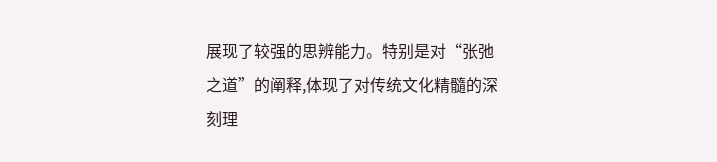展现了较强的思辨能力。特别是对“张弛之道”的阐释,体现了对传统文化精髓的深刻理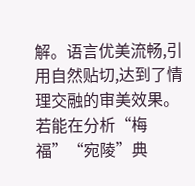解。语言优美流畅,引用自然贴切,达到了情理交融的审美效果。若能在分析“梅福”“宛陵”典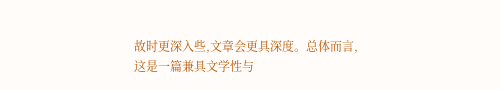故时更深入些,文章会更具深度。总体而言,这是一篇兼具文学性与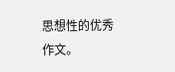思想性的优秀作文。